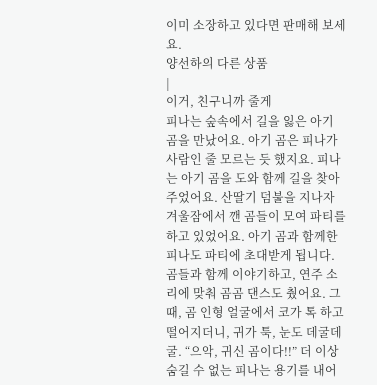이미 소장하고 있다면 판매해 보세요.
양선하의 다른 상품
|
이거, 친구니까 줄게
피나는 숲속에서 길을 잃은 아기 곰을 만났어요. 아기 곰은 피나가 사람인 줄 모르는 듯 했지요. 피나는 아기 곰을 도와 함께 길을 찾아주었어요. 산딸기 덤불을 지나자 겨울잠에서 깬 곰들이 모여 파티를 하고 있었어요. 아기 곰과 함께한 피나도 파티에 초대받게 됩니다. 곰들과 함께 이야기하고, 연주 소리에 맞춰 곰곰 댄스도 췄어요. 그때, 곰 인형 얼굴에서 코가 톡 하고 떨어지더니, 귀가 툭, 눈도 데굴데굴. “으악, 귀신 곰이다!!” 더 이상 숨길 수 없는 피나는 용기를 내어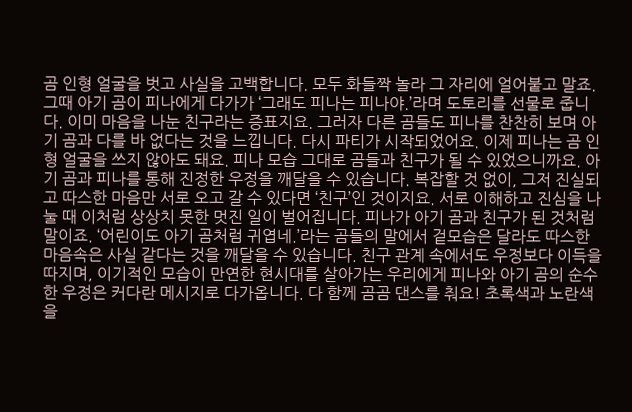곰 인형 얼굴을 벗고 사실을 고백합니다. 모두 화들짝 놀라 그 자리에 얼어붙고 말죠. 그때 아기 곰이 피나에게 다가가 ‘그래도 피나는 피나야.’라며 도토리를 선물로 줍니다. 이미 마음을 나눈 친구라는 증표지요. 그러자 다른 곰들도 피나를 찬찬히 보며 아기 곰과 다를 바 없다는 것을 느낍니다. 다시 파티가 시작되었어요. 이제 피나는 곰 인형 얼굴을 쓰지 않아도 돼요. 피나 모습 그대로 곰들과 친구가 될 수 있었으니까요. 아기 곰과 피나를 통해 진정한 우정을 깨달을 수 있습니다. 복잡할 것 없이, 그저 진실되고 따스한 마음만 서로 오고 갈 수 있다면 ‘친구’인 것이지요. 서로 이해하고 진심을 나눌 때 이처럼 상상치 못한 멋진 일이 벌어집니다. 피나가 아기 곰과 친구가 된 것처럼 말이죠. ‘어린이도 아기 곰처럼 귀엽네.’라는 곰들의 말에서 겉모습은 달라도 따스한 마음속은 사실 같다는 것을 깨달을 수 있습니다. 친구 관계 속에서도 우정보다 이득을 따지며, 이기적인 모습이 만연한 현시대를 살아가는 우리에게 피나와 아기 곰의 순수한 우정은 커다란 메시지로 다가옵니다. 다 함께 곰곰 댄스를 춰요! 초록색과 노란색을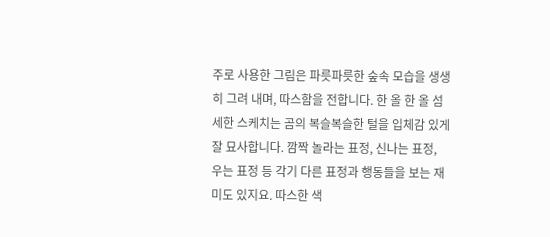주로 사용한 그림은 파릇파릇한 숲속 모습을 생생히 그려 내며, 따스함을 전합니다. 한 올 한 올 섬세한 스케치는 곰의 복슬복슬한 털을 입체감 있게 잘 묘사합니다. 깜짝 놀라는 표정, 신나는 표정, 우는 표정 등 각기 다른 표정과 행동들을 보는 재미도 있지요. 따스한 색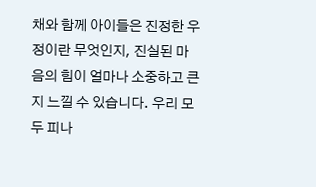채와 함께 아이들은 진정한 우정이란 무엇인지, 진실된 마음의 힘이 얼마나 소중하고 큰지 느낄 수 있습니다. 우리 모두 피나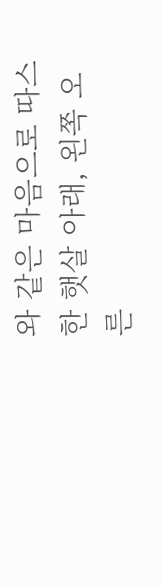와 같은 마음으로 따스한 햇살 아래, 왼쪽 오른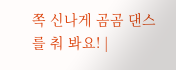쪽 신나게 곰곰 댄스를 춰 봐요! |